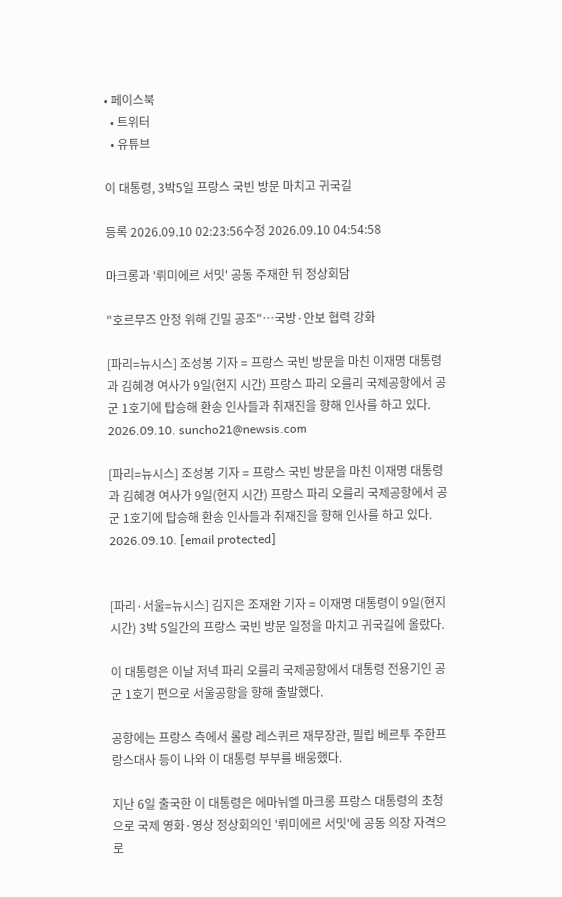• 페이스북
  • 트위터
  • 유튜브

이 대통령, 3박5일 프랑스 국빈 방문 마치고 귀국길

등록 2026.09.10 02:23:56수정 2026.09.10 04:54:58

마크롱과 '뤼미에르 서밋' 공동 주재한 뒤 정상회담

"호르무즈 안정 위해 긴밀 공조"…국방·안보 협력 강화

[파리=뉴시스] 조성봉 기자 = 프랑스 국빈 방문을 마친 이재명 대통령과 김혜경 여사가 9일(현지 시간) 프랑스 파리 오를리 국제공항에서 공군 1호기에 탑승해 환송 인사들과 취재진을 향해 인사를 하고 있다. 2026.09.10. suncho21@newsis.com

[파리=뉴시스] 조성봉 기자 = 프랑스 국빈 방문을 마친 이재명 대통령과 김혜경 여사가 9일(현지 시간) 프랑스 파리 오를리 국제공항에서 공군 1호기에 탑승해 환송 인사들과 취재진을 향해 인사를 하고 있다. 2026.09.10. [email protected]


[파리·서울=뉴시스] 김지은 조재완 기자 = 이재명 대통령이 9일(현지시간) 3박 5일간의 프랑스 국빈 방문 일정을 마치고 귀국길에 올랐다.

이 대통령은 이날 저녁 파리 오를리 국제공항에서 대통령 전용기인 공군 1호기 편으로 서울공항을 향해 출발했다.

공항에는 프랑스 측에서 롤랑 레스퀴르 재무장관, 필립 베르투 주한프랑스대사 등이 나와 이 대통령 부부를 배웅했다.

지난 6일 출국한 이 대통령은 에마뉘엘 마크롱 프랑스 대통령의 초청으로 국제 영화·영상 정상회의인 '뤼미에르 서밋'에 공동 의장 자격으로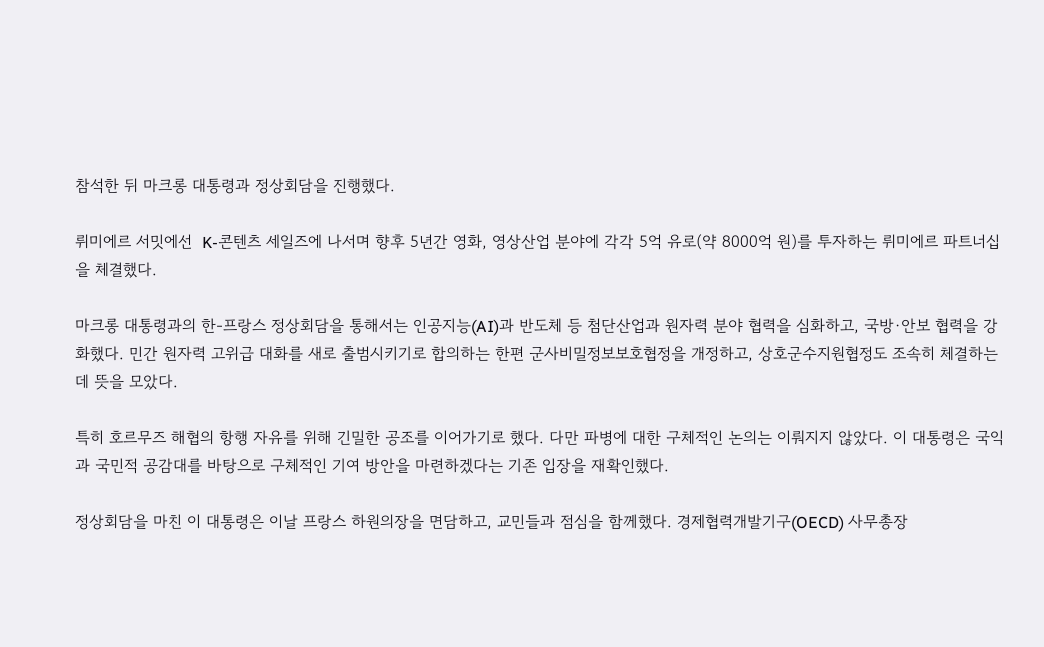참석한 뒤 마크롱 대통령과 정상회담을 진행했다.

뤼미에르 서밋에선  K-콘텐츠 세일즈에 나서며 향후 5년간 영화, 영상산업 분야에 각각 5억 유로(약 8000억 원)를 투자하는 뤼미에르 파트너십을 체결했다.

마크롱 대통령과의 한-프랑스 정상회담을 통해서는 인공지능(AI)과 반도체 등 첨단산업과 원자력 분야 협력을 심화하고, 국방·안보 협력을 강화했다. 민간 원자력 고위급 대화를 새로 출범시키기로 합의하는 한편 군사비밀정보보호협정을 개정하고, 상호군수지원협정도 조속히 체결하는 데 뜻을 모았다.

특히 호르무즈 해협의 항행 자유를 위해 긴밀한 공조를 이어가기로 했다. 다만 파병에 대한 구체적인 논의는 이뤄지지 않았다. 이 대통령은 국익과 국민적 공감대를 바탕으로 구체적인 기여 방안을 마련하겠다는 기존 입장을 재확인했다.

정상회담을 마친 이 대통령은 이날 프랑스 하원의장을 면담하고, 교민들과 점심을 함께했다. 경제협력개발기구(OECD) 사무총장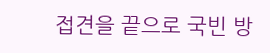접견을 끝으로 국빈 방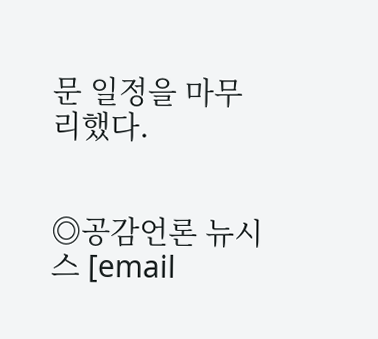문 일정을 마무리했다.


◎공감언론 뉴시스 [email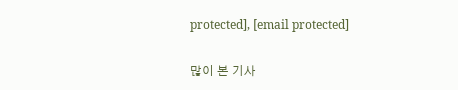protected], [email protected]

많이 본 기사